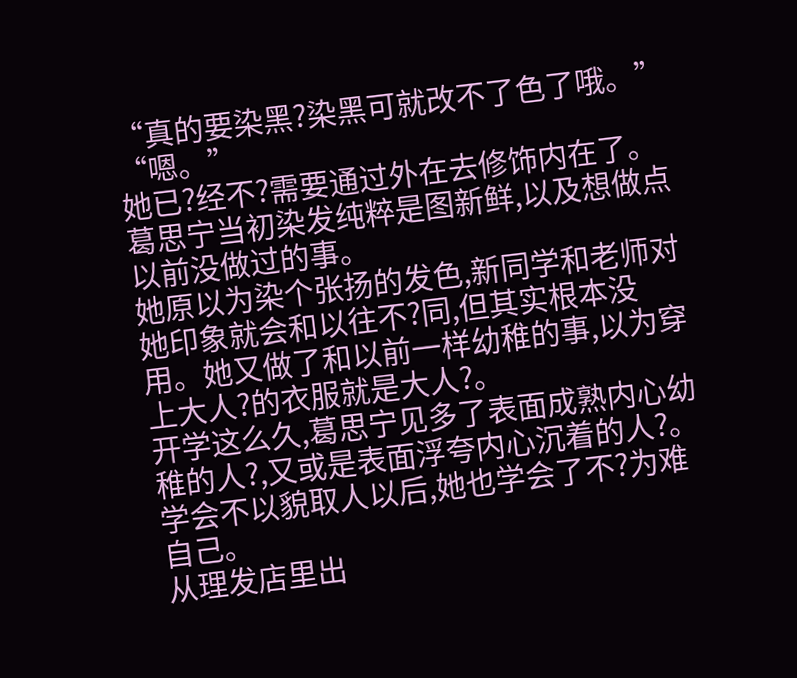“真的要染黑?染黑可就改不了色了哦。”
“嗯。”
她已?经不?需要通过外在去修饰内在了。
葛思宁当初染发纯粹是图新鲜,以及想做点以前没做过的事。
她原以为染个张扬的发色,新同学和老师对她印象就会和以往不?同,但其实根本没用。她又做了和以前一样幼稚的事,以为穿上大人?的衣服就是大人?。
开学这么久,葛思宁见多了表面成熟内心幼稚的人?,又或是表面浮夸内心沉着的人?。学会不以貌取人以后,她也学会了不?为难自己。
从理发店里出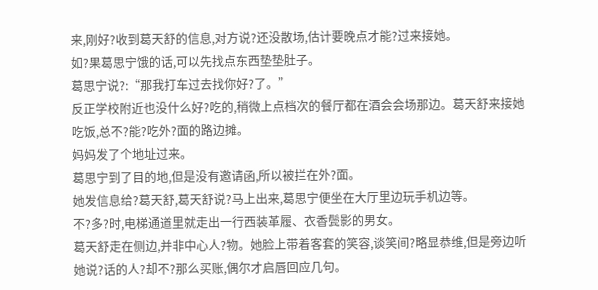来,刚好?收到葛天舒的信息,对方说?还没散场,估计要晚点才能?过来接她。
如?果葛思宁饿的话,可以先找点东西垫垫肚子。
葛思宁说?:“那我打车过去找你好?了。”
反正学校附近也没什么好?吃的,稍微上点档次的餐厅都在酒会会场那边。葛天舒来接她吃饭,总不?能?吃外?面的路边摊。
妈妈发了个地址过来。
葛思宁到了目的地,但是没有邀请函,所以被拦在外?面。
她发信息给?葛天舒,葛天舒说?马上出来,葛思宁便坐在大厅里边玩手机边等。
不?多?时,电梯通道里就走出一行西装革履、衣香鬓影的男女。
葛天舒走在侧边,并非中心人?物。她脸上带着客套的笑容,谈笑间?略显恭维,但是旁边听她说?话的人?却不?那么买账,偶尔才启唇回应几句。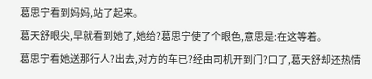葛思宁看到妈妈,站了起来。
葛天舒眼尖,早就看到她了,她给?葛思宁使了个眼色,意思是:在这等着。
葛思宁看她送那行人?出去,对方的车已?经由司机开到门?口了,葛天舒却还热情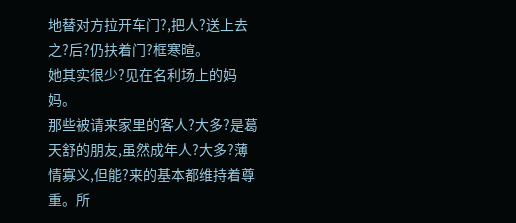地替对方拉开车门?,把人?送上去之?后?仍扶着门?框寒暄。
她其实很少?见在名利场上的妈妈。
那些被请来家里的客人?大多?是葛天舒的朋友,虽然成年人?大多?薄情寡义,但能?来的基本都维持着尊重。所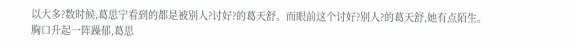以大多?数时候,葛思宁看到的都是被别人?讨好?的葛天舒。而眼前这个讨好?别人?的葛天舒,她有点陌生。
胸口升起一阵躁郁,葛思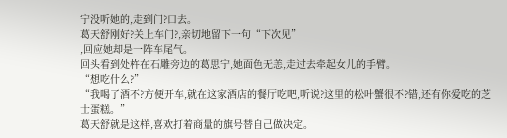宁没听她的,走到门?口去。
葛天舒刚好?关上车门?,亲切地留下一句“下次见”
,回应她却是一阵车尾气。
回头看到处杵在石雕旁边的葛思宁,她面色无恙,走过去牵起女儿的手臂。
“想吃什么?”
“我喝了酒不?方便开车,就在这家酒店的餐厅吃吧,听说?这里的松叶蟹很不?错,还有你爱吃的芝士蛋糕。”
葛天舒就是这样,喜欢打着商量的旗号替自己做决定。